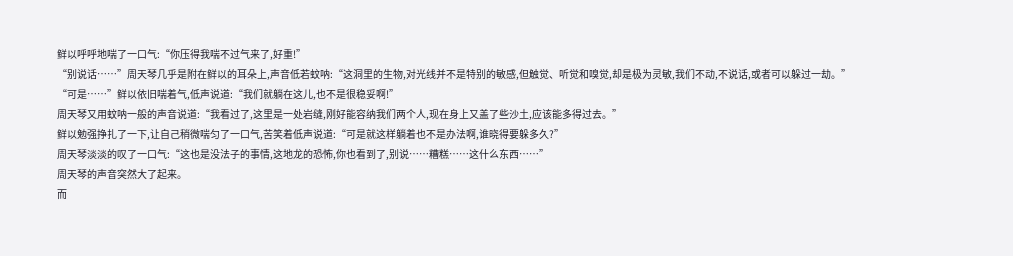鲜以呼呼地喘了一口气:“你压得我喘不过气来了,好重!”
“别说话……”周天琴几乎是附在鲜以的耳朵上,声音低若蚊呐:“这洞里的生物,对光线并不是特别的敏感,但触觉、听觉和嗅觉,却是极为灵敏,我们不动,不说话,或者可以躲过一劫。”
“可是……”鲜以依旧喘着气,低声说道:“我们就躺在这儿,也不是很稳妥啊!”
周天琴又用蚊呐一般的声音说道:“我看过了,这里是一处岩缝,刚好能容纳我们两个人,现在身上又盖了些沙土,应该能多得过去。”
鲜以勉强挣扎了一下,让自己稍微喘匀了一口气,苦笑着低声说道:“可是就这样躺着也不是办法啊,谁晓得要躲多久?”
周天琴淡淡的叹了一口气:“这也是没法子的事情,这地龙的恐怖,你也看到了,别说……糟糕……这什么东西……”
周天琴的声音突然大了起来。
而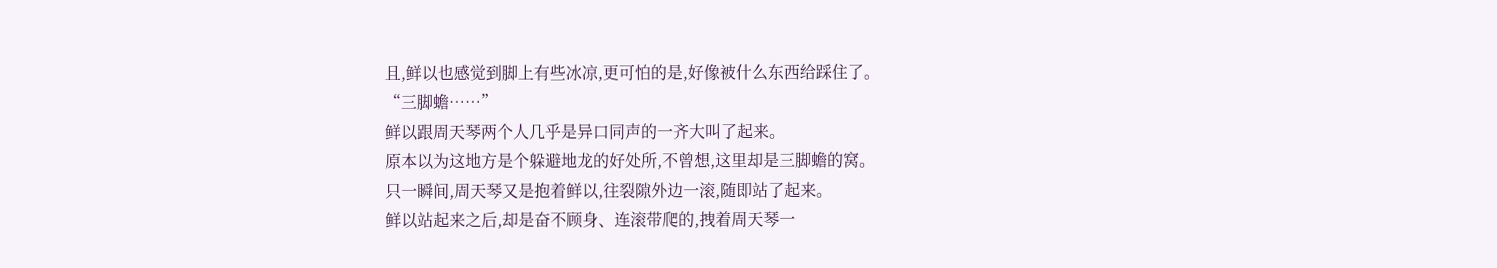且,鲜以也感觉到脚上有些冰凉,更可怕的是,好像被什么东西给踩住了。
“三脚蟾……”
鲜以跟周天琴两个人几乎是异口同声的一齐大叫了起来。
原本以为这地方是个躲避地龙的好处所,不曾想,这里却是三脚蟾的窝。
只一瞬间,周天琴又是抱着鲜以,往裂隙外边一滚,随即站了起来。
鲜以站起来之后,却是奋不顾身、连滚带爬的,拽着周天琴一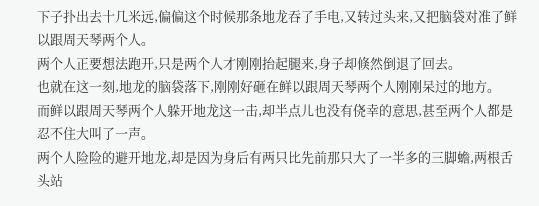下子扑出去十几米远,偏偏这个时候那条地龙吞了手电,又转过头来,又把脑袋对准了鲜以跟周天琴两个人。
两个人正要想法跑开,只是两个人才刚刚抬起腿来,身子却倏然倒退了回去。
也就在这一刻,地龙的脑袋落下,刚刚好砸在鲜以跟周天琴两个人刚刚呆过的地方。
而鲜以跟周天琴两个人躲开地龙这一击,却半点儿也没有侥幸的意思,甚至两个人都是忍不住大叫了一声。
两个人险险的避开地龙,却是因为身后有两只比先前那只大了一半多的三脚蟾,两根舌头站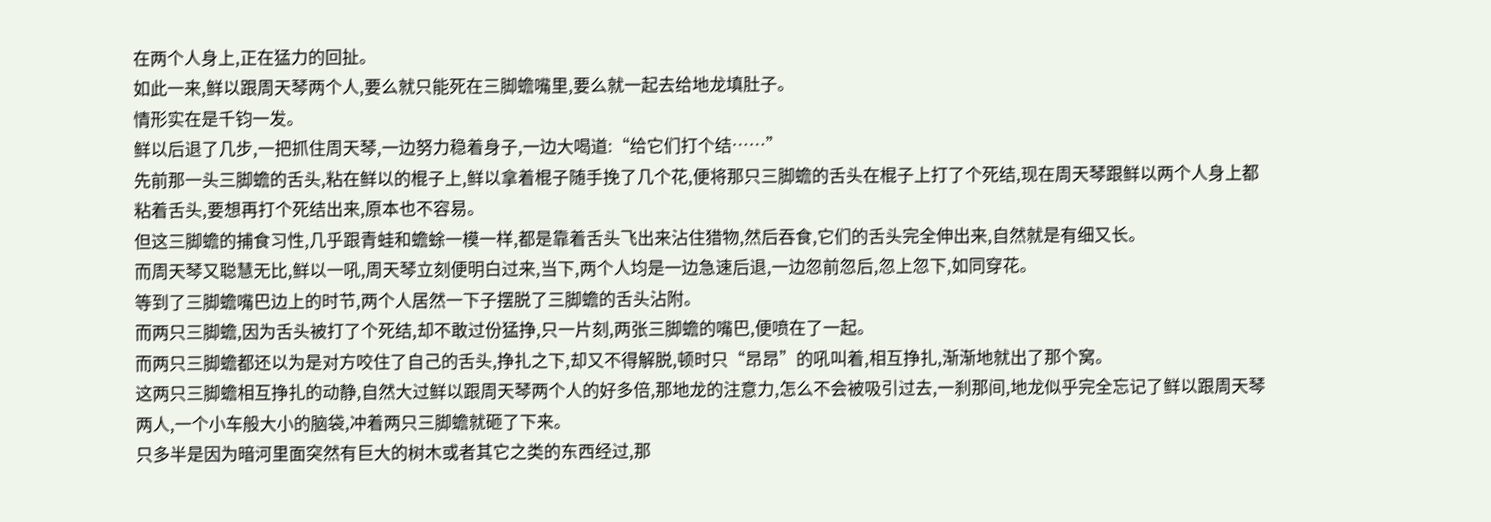在两个人身上,正在猛力的回扯。
如此一来,鲜以跟周天琴两个人,要么就只能死在三脚蟾嘴里,要么就一起去给地龙填肚子。
情形实在是千钧一发。
鲜以后退了几步,一把抓住周天琴,一边努力稳着身子,一边大喝道:“给它们打个结……”
先前那一头三脚蟾的舌头,粘在鲜以的棍子上,鲜以拿着棍子随手挽了几个花,便将那只三脚蟾的舌头在棍子上打了个死结,现在周天琴跟鲜以两个人身上都粘着舌头,要想再打个死结出来,原本也不容易。
但这三脚蟾的捕食习性,几乎跟青蛙和蟾蜍一模一样,都是靠着舌头飞出来沾住猎物,然后吞食,它们的舌头完全伸出来,自然就是有细又长。
而周天琴又聪慧无比,鲜以一吼,周天琴立刻便明白过来,当下,两个人均是一边急速后退,一边忽前忽后,忽上忽下,如同穿花。
等到了三脚蟾嘴巴边上的时节,两个人居然一下子摆脱了三脚蟾的舌头沾附。
而两只三脚蟾,因为舌头被打了个死结,却不敢过份猛挣,只一片刻,两张三脚蟾的嘴巴,便喷在了一起。
而两只三脚蟾都还以为是对方咬住了自己的舌头,挣扎之下,却又不得解脱,顿时只“昂昂”的吼叫着,相互挣扎,渐渐地就出了那个窝。
这两只三脚蟾相互挣扎的动静,自然大过鲜以跟周天琴两个人的好多倍,那地龙的注意力,怎么不会被吸引过去,一刹那间,地龙似乎完全忘记了鲜以跟周天琴两人,一个小车般大小的脑袋,冲着两只三脚蟾就砸了下来。
只多半是因为暗河里面突然有巨大的树木或者其它之类的东西经过,那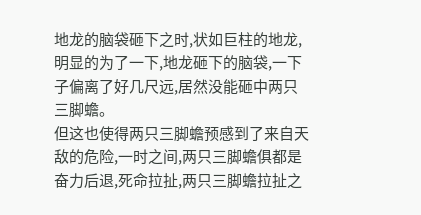地龙的脑袋砸下之时,状如巨柱的地龙,明显的为了一下,地龙砸下的脑袋,一下子偏离了好几尺远,居然没能砸中两只三脚蟾。
但这也使得两只三脚蟾预感到了来自天敌的危险,一时之间,两只三脚蟾俱都是奋力后退,死命拉扯,两只三脚蟾拉扯之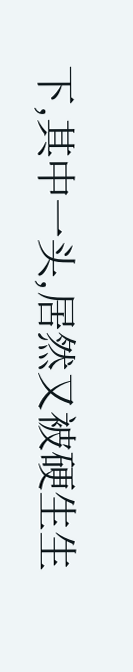下,其中一头,居然又被硬生生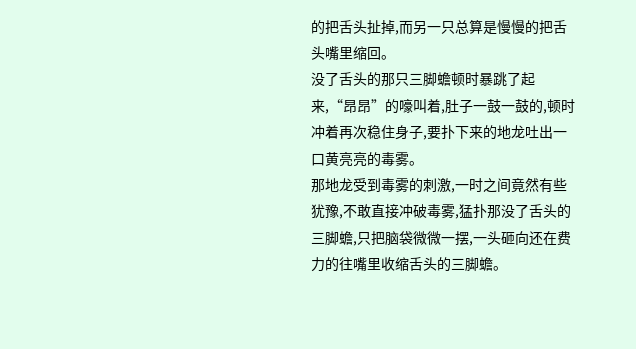的把舌头扯掉,而另一只总算是慢慢的把舌头嘴里缩回。
没了舌头的那只三脚蟾顿时暴跳了起来,“昂昂”的嚎叫着,肚子一鼓一鼓的,顿时冲着再次稳住身子,要扑下来的地龙吐出一口黄亮亮的毒雾。
那地龙受到毒雾的刺激,一时之间竟然有些犹豫,不敢直接冲破毒雾,猛扑那没了舌头的三脚蟾,只把脑袋微微一摆,一头砸向还在费力的往嘴里收缩舌头的三脚蟾。